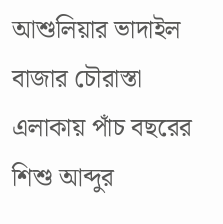আশুলিয়ার ভাদাইল বাজার চৌরাস্তা এলাকায় পাঁচ বছরের শিশু আব্দুর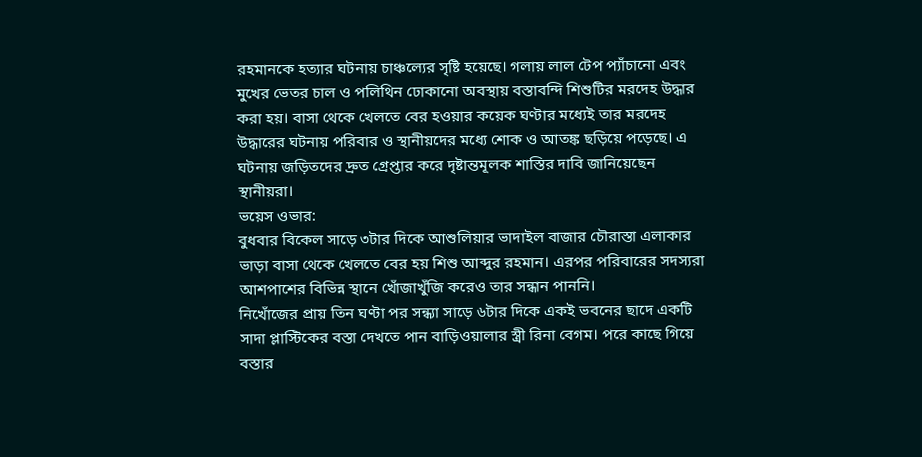রহমানকে হত্যার ঘটনায় চাঞ্চল্যের সৃষ্টি হয়েছে। গলায় লাল টেপ প্যাঁচানো এবং মুখের ভেতর চাল ও পলিথিন ঢোকানো অবস্থায় বস্তাবন্দি শিশুটির মরদেহ উদ্ধার করা হয়। বাসা থেকে খেলতে বের হওয়ার কয়েক ঘণ্টার মধ্যেই তার মরদেহ উদ্ধারের ঘটনায় পরিবার ও স্থানীয়দের মধ্যে শোক ও আতঙ্ক ছড়িয়ে পড়েছে। এ ঘটনায় জড়িতদের দ্রুত গ্রেপ্তার করে দৃষ্টান্তমূলক শাস্তির দাবি জানিয়েছেন স্থানীয়রা।
ভয়েস ওভার:
বুধবার বিকেল সাড়ে ৩টার দিকে আশুলিয়ার ভাদাইল বাজার চৌরাস্তা এলাকার ভাড়া বাসা থেকে খেলতে বের হয় শিশু আব্দুর রহমান। এরপর পরিবারের সদস্যরা আশপাশের বিভিন্ন স্থানে খোঁজাখুঁজি করেও তার সন্ধান পাননি।
নিখোঁজের প্রায় তিন ঘণ্টা পর সন্ধ্যা সাড়ে ৬টার দিকে একই ভবনের ছাদে একটি সাদা প্লাস্টিকের বস্তা দেখতে পান বাড়িওয়ালার স্ত্রী রিনা বেগম। পরে কাছে গিয়ে বস্তার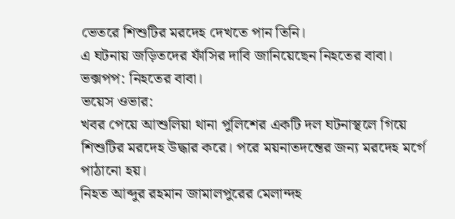ভেতরে শিশুটির মরদেহ দেখতে পান তিনি।
এ ঘটনায় জড়িতদের ফাঁসির দাবি জানিয়েছেন নিহতের বাবা।
ভক্সপপ: নিহতের বাবা।
ভয়েস ওভার:
খবর পেয়ে আশুলিয়া থানা পুলিশের একটি দল ঘটনাস্থলে গিয়ে শিশুটির মরদেহ উদ্ধার করে। পরে ময়নাতদন্তের জন্য মরদেহ মর্গে পাঠানো হয়।
নিহত আব্দুর রহমান জামালপুরের মেলান্দহ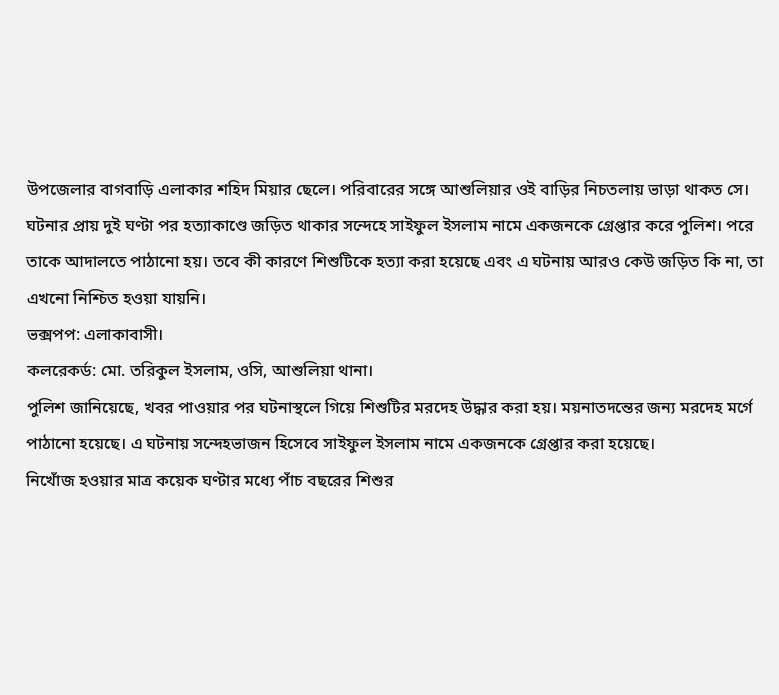উপজেলার বাগবাড়ি এলাকার শহিদ মিয়ার ছেলে। পরিবারের সঙ্গে আশুলিয়ার ওই বাড়ির নিচতলায় ভাড়া থাকত সে।
ঘটনার প্রায় দুই ঘণ্টা পর হত্যাকাণ্ডে জড়িত থাকার সন্দেহে সাইফুল ইসলাম নামে একজনকে গ্রেপ্তার করে পুলিশ। পরে তাকে আদালতে পাঠানো হয়। তবে কী কারণে শিশুটিকে হত্যা করা হয়েছে এবং এ ঘটনায় আরও কেউ জড়িত কি না, তা এখনো নিশ্চিত হওয়া যায়নি।
ভক্সপপ: এলাকাবাসী।
কলরেকর্ড: মো. তরিকুল ইসলাম, ওসি, আশুলিয়া থানা।
পুলিশ জানিয়েছে, খবর পাওয়ার পর ঘটনাস্থলে গিয়ে শিশুটির মরদেহ উদ্ধার করা হয়। ময়নাতদন্তের জন্য মরদেহ মর্গে পাঠানো হয়েছে। এ ঘটনায় সন্দেহভাজন হিসেবে সাইফুল ইসলাম নামে একজনকে গ্রেপ্তার করা হয়েছে।
নিখোঁজ হওয়ার মাত্র কয়েক ঘণ্টার মধ্যে পাঁচ বছরের শিশুর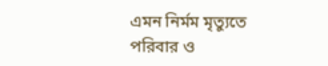এমন নির্মম মৃত্যুতে পরিবার ও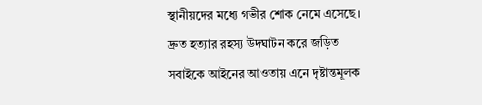স্থানীয়দের মধ্যে গভীর শোক নেমে এসেছে। দ্রুত হত্যার রহস্য উদঘাটন করে জড়িত সবাইকে আইনের আওতায় এনে দৃষ্টান্তমূলক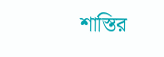শাস্তির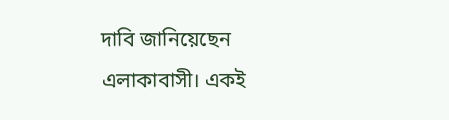দাবি জানিয়েছেন এলাকাবাসী। একই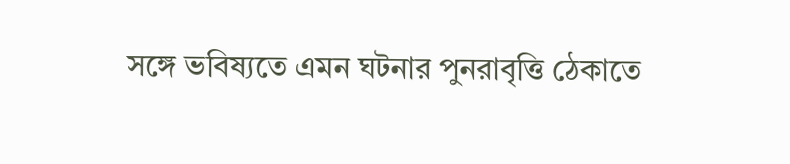সঙ্গে ভবিষ্যতে এমন ঘটনার পুনরাবৃত্তি ঠেকাতে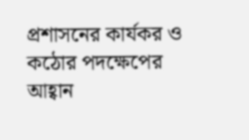প্রশাসনের কার্যকর ও কঠোর পদক্ষেপের আহ্বান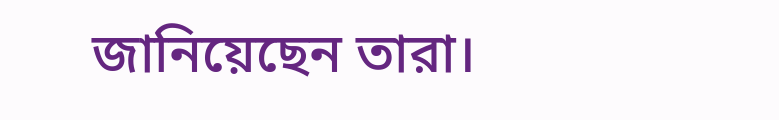জানিয়েছেন তারা।